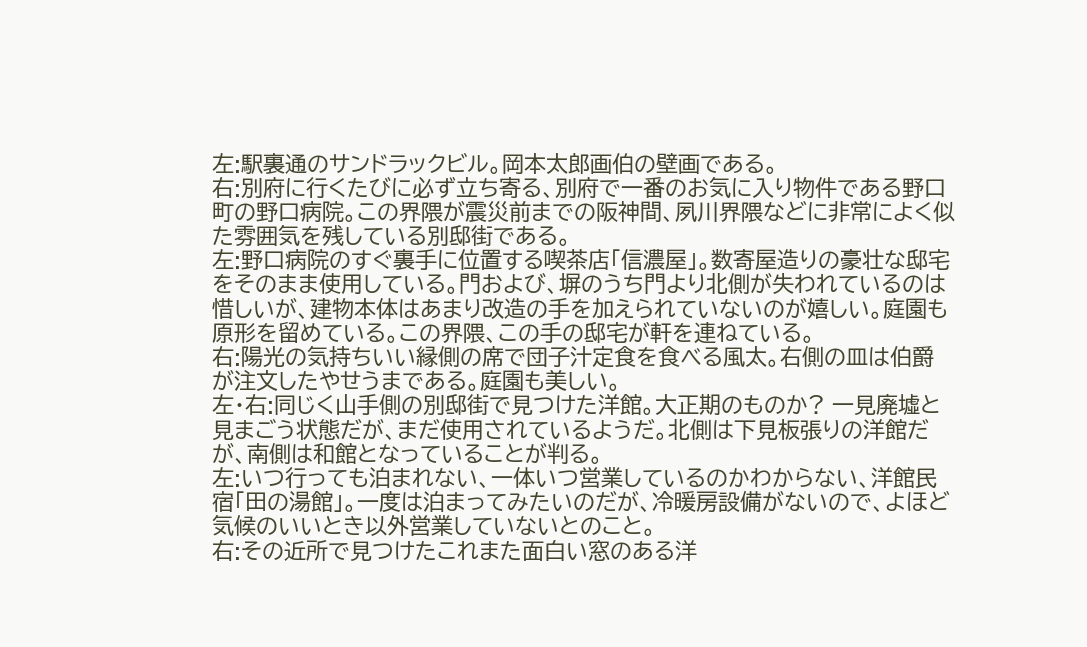左:駅裏通のサンドラックビル。岡本太郎画伯の壁画である。
右:別府に行くたびに必ず立ち寄る、別府で一番のお気に入り物件である野口町の野口病院。この界隈が震災前までの阪神間、夙川界隈などに非常によく似た雰囲気を残している別邸街である。
左:野口病院のすぐ裏手に位置する喫茶店「信濃屋」。数寄屋造りの豪壮な邸宅をそのまま使用している。門および、塀のうち門より北側が失われているのは惜しいが、建物本体はあまり改造の手を加えられていないのが嬉しい。庭園も原形を留めている。この界隈、この手の邸宅が軒を連ねている。
右:陽光の気持ちいい縁側の席で団子汁定食を食べる風太。右側の皿は伯爵が注文したやせうまである。庭園も美しい。
左・右:同じく山手側の別邸街で見つけた洋館。大正期のものか? 一見廃墟と見まごう状態だが、まだ使用されているようだ。北側は下見板張りの洋館だが、南側は和館となっていることが判る。
左:いつ行っても泊まれない、一体いつ営業しているのかわからない、洋館民宿「田の湯館」。一度は泊まってみたいのだが、冷暖房設備がないので、よほど気候のいいとき以外営業していないとのこと。
右:その近所で見つけたこれまた面白い窓のある洋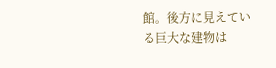館。後方に見えている巨大な建物は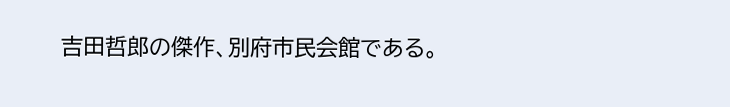吉田哲郎の傑作、別府市民会館である。